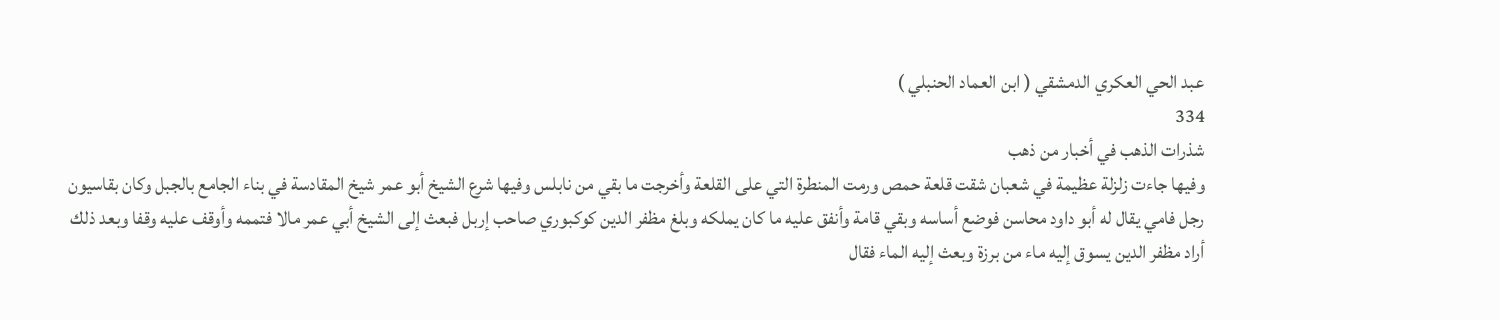عبد الحي العكري الدمشقي ( ابن العماد الحنبلي )
334
شذرات الذهب في أخبار من ذهب
وفيها جاءت زلزلة عظيمة في شعبان شقت قلعة حمص ورمت المنطرة التي على القلعة وأخرجت ما بقي من نابلس وفيها شرع الشيخ أبو عمر شيخ المقادسة في بناء الجامع بالجبل وكان بقاسيون رجل فامي يقال له أبو داود محاسن فوضع أساسه وبقي قامة وأنفق عليه ما كان يملكه وبلغ مظفر الدين كوكبوري صاحب إربل فبعث إلى الشيخ أبي عمر مالا فتممه وأوقف عليه وقفا وبعد ذلك أراد مظفر الدين يسوق إليه ماء من برزة وبعث إليه الماء فقال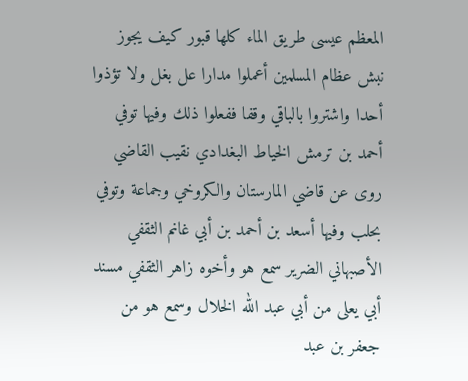المعظم عيسى طريق الماء كلها قبور كيف يجوز نبش عظام المسلمين أعملوا مدارا عل بغل ولا تؤذوا أحدا واشتروا بالباقي وقفا ففعلوا ذلك وفيها توفي أحمد بن ترمش الخياط البغدادي نقيب القاضي روى عن قاضي المارستان والكروخي وجماعة وتوفي بحلب وفيها أسعد بن أحمد بن أبي غانم الثقفي الأصبهاني الضرير سمع هو وأخوه زاهر الثقفي مسند أبي يعلى من أبي عبد الله الخلال وسمع هو من جعفر بن عبد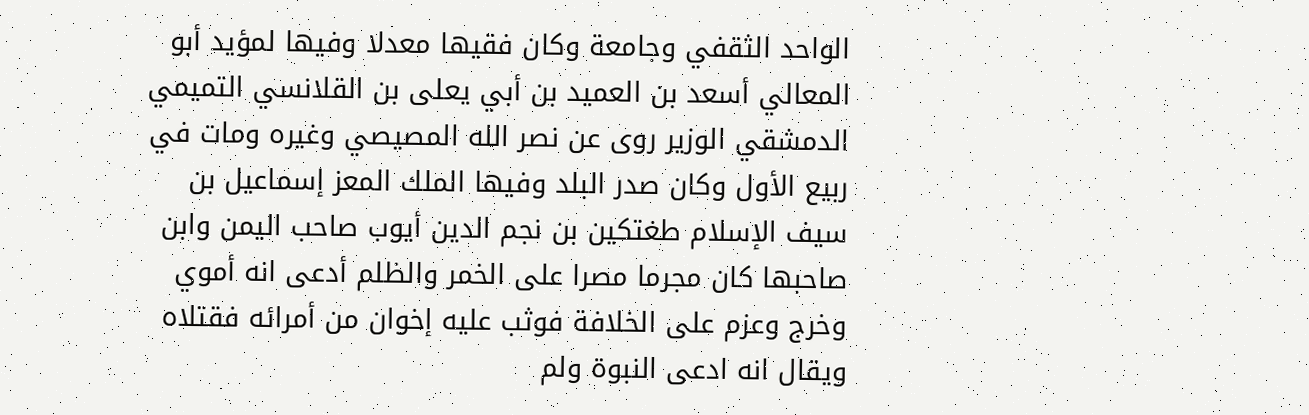الواحد الثقفي وجامعة وكان فقيها معدلا وفيها لمؤيد أبو المعالي أسعد بن العميد بن أبي يعلى بن القلانسي التميمي الدمشقي الوزير روى عن نصر الله المصيصي وغيره ومات في ربيع الأول وكان صدر البلد وفيها الملك المعز إسماعيل بن سيف الإسلام طغتكين بن نجم الدين أيوب صاحب اليمن وابن صاحبها كان مجرما مصرا على الخمر والظلم أدعى انه أموي وخرج وعزم على الخلافة فوثب عليه إخوان من أمرائه فقتلاه ويقال انه ادعى النبوة ولم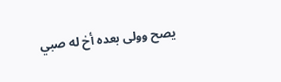يصح وولى بعده أخ له صبي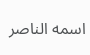اسمه الناصر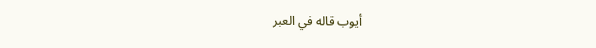أيوب قاله في العبر